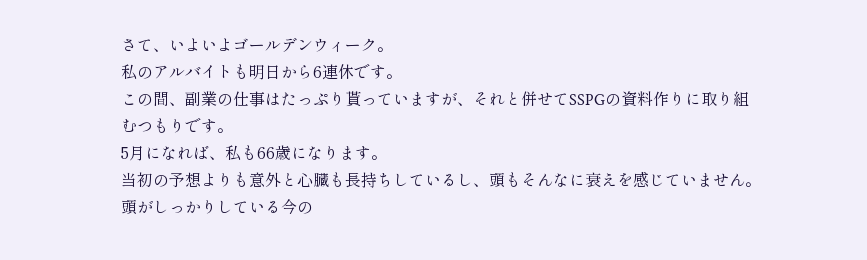さて、いよいよゴールデンウィーク。
私のアルバイトも明日から6連休です。
この間、副業の仕事はたっぷり貰っていますが、それと併せてSSPGの資料作りに取り組むつもりです。
5月になれば、私も66歳になります。
当初の予想よりも意外と心臓も長持ちしているし、頭もそんなに衰えを感じていません。
頭がしっかりしている今の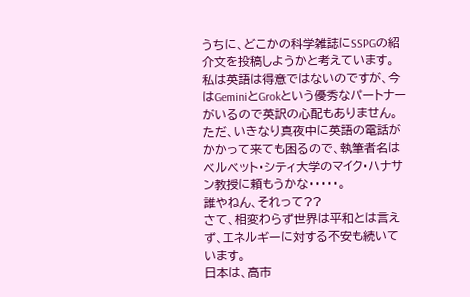うちに、どこかの科学雑誌にSSPGの紹介文を投稿しようかと考えています。
私は英語は得意ではないのですが、今はGeminiとGrokという優秀なパートナーがいるので英訳の心配もありません。
ただ、いきなり真夜中に英語の電話がかかって来ても困るので、執筆者名はベルベット・シティ大学のマイク・ハナサン教授に頼もうかな・・・・・。
誰やねん、それって??
さて、相変わらず世界は平和とは言えず、エネルギーに対する不安も続いています。
日本は、高市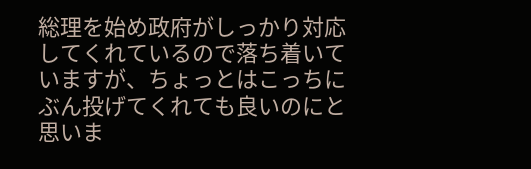総理を始め政府がしっかり対応してくれているので落ち着いていますが、ちょっとはこっちにぶん投げてくれても良いのにと思いま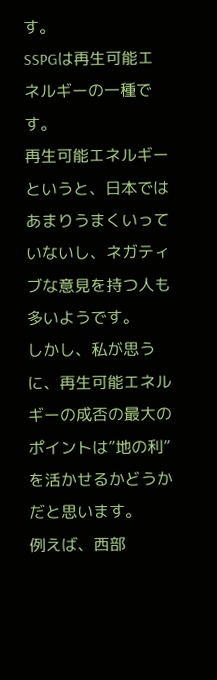す。
SSPGは再生可能エネルギーの一種です。
再生可能エネルギーというと、日本ではあまりうまくいっていないし、ネガティブな意見を持つ人も多いようです。
しかし、私が思うに、再生可能エネルギーの成否の最大のポイントは”地の利”を活かせるかどうかだと思います。
例えば、西部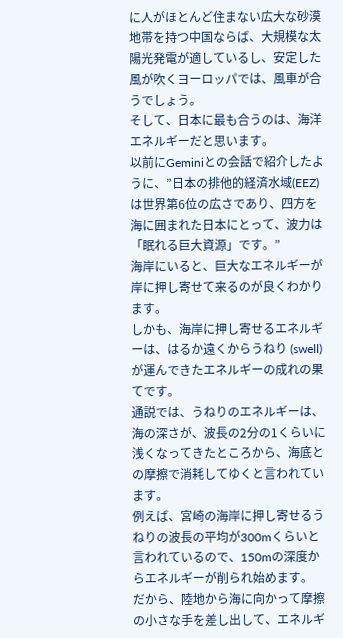に人がほとんど住まない広大な砂漠地帯を持つ中国ならば、大規模な太陽光発電が適しているし、安定した風が吹くヨーロッパでは、風車が合うでしょう。
そして、日本に最も合うのは、海洋エネルギーだと思います。
以前にGeminiとの会話で紹介したように、”日本の排他的経済水域(EEZ)は世界第6位の広さであり、四方を海に囲まれた日本にとって、波力は「眠れる巨大資源」です。”
海岸にいると、巨大なエネルギーが岸に押し寄せて来るのが良くわかります。
しかも、海岸に押し寄せるエネルギーは、はるか遠くからうねり (swell) が運んできたエネルギーの成れの果てです。
通説では、うねりのエネルギーは、海の深さが、波長の2分の1くらいに浅くなってきたところから、海底との摩擦で消耗してゆくと言われています。
例えば、宮崎の海岸に押し寄せるうねりの波長の平均が300mくらいと言われているので、150mの深度からエネルギーが削られ始めます。
だから、陸地から海に向かって摩擦の小さな手を差し出して、エネルギ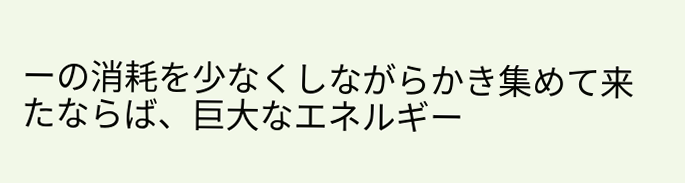ーの消耗を少なくしながらかき集めて来たならば、巨大なエネルギー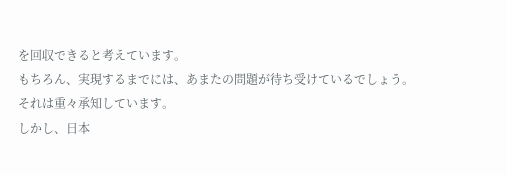を回収できると考えています。
もちろん、実現するまでには、あまたの問題が待ち受けているでしょう。
それは重々承知しています。
しかし、日本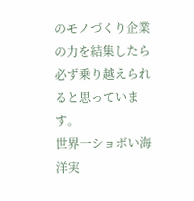のモノづくり企業の力を結集したら必ず乗り越えられると思っています。
世界一ショボい海洋実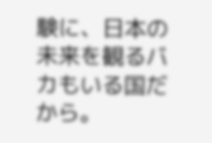験に、日本の未来を観るバカもいる国だから。